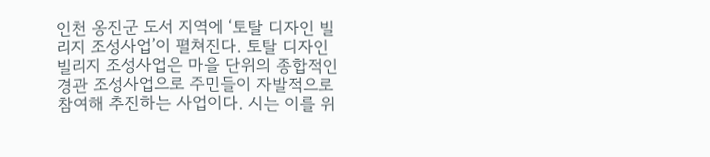인천 옹진군 도서 지역에 ‘토탈 디자인 빌리지 조성사업’이 펼쳐진다. 토탈 디자인 빌리지 조성사업은 마을 단위의 종합적인 경관 조성사업으로 주민들이 자발적으로 참여해 추진하는 사업이다. 시는 이를 위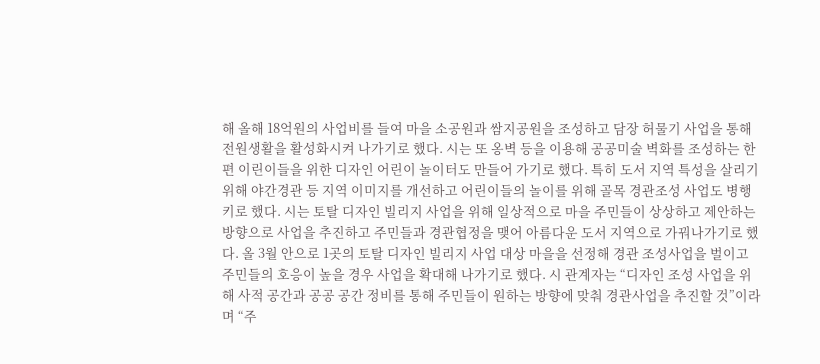해 올해 18억원의 사업비를 들여 마을 소공원과 쌈지공원을 조성하고 담장 허물기 사업을 통해 전원생활을 활성화시켜 나가기로 했다. 시는 또 옹벽 등을 이용해 공공미술 벽화를 조성하는 한편 이린이들을 위한 디자인 어린이 놀이터도 만들어 가기로 했다. 특히 도서 지역 특성을 살리기 위해 야간경관 등 지역 이미지를 개선하고 어린이들의 놀이를 위해 골목 경관조성 사업도 병행키로 했다. 시는 토탈 디자인 빌리지 사업을 위해 일상적으로 마을 주민들이 상상하고 제안하는 방향으로 사업을 추진하고 주민들과 경관협정을 맺어 아름다운 도서 지역으로 가꿔나가기로 했다. 올 3월 안으로 1곳의 토탈 디자인 빌리지 사업 대상 마을을 선정해 경관 조성사업을 벌이고 주민들의 호응이 높을 경우 사업을 확대해 나가기로 했다. 시 관계자는 “디자인 조성 사업을 위해 사적 공간과 공공 공간 정비를 통해 주민들이 원하는 방향에 맞춰 경관사업을 추진할 것”이라며 “주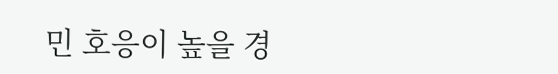민 호응이 높을 경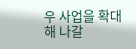우 사업을 확대해 나갈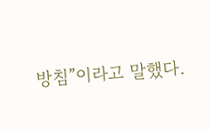방침”이라고 말했다.